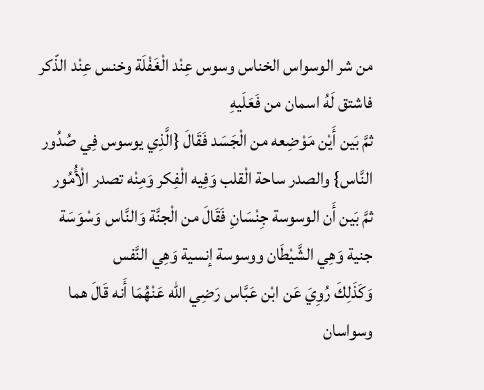من شر الوسواس الخناس وسوس عِنْد الْغَفْلَة وخنس عِنْد الذّكر فاشتق لَهُ اسمان من فَعَلَيهِ
ثمَّ بَين أَيْن مَوْضِعه من الْجَسَد فَقَالَ {الَّذِي يوسوس فِي صُدُور النَّاس} والصدر ساحة الْقلب وَفِيه الْفِكر وَمِنْه تصدر الْأُمُور
ثمَّ بَين أَن الوسوسة جِنْسَانِ فَقَالَ من الْجنَّة وَالنَّاس وَسْوَسَة جنية وَهِي الشَّيْطَان ووسوسة إنسية وَهِي النَّفس
وَكَذَلِكَ رُوِيَ عَن ابْن عَبَّاس رَضِي الله عَنْهُمَا أَنه قَالَ هما وسواسان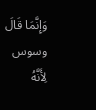وَإِنَّمَا قَالَ وسوس لِأَنَّهُ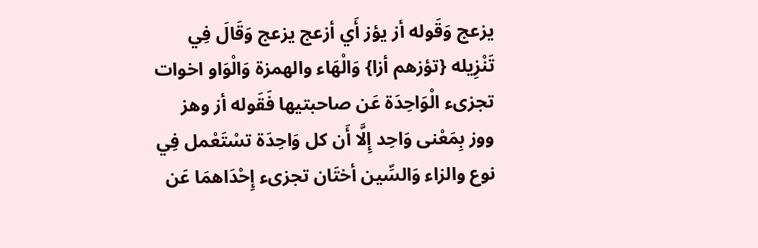يزعج وَقَوله أز يؤز أَي أزعج يزعج وَقَالَ فِي تَنْزِيله {تؤزهم أزا} وَالْهَاء والهمزة وَالْوَاو اخوات تجزىء الْوَاحِدَة عَن صاحبتيها فَقَوله أز وهز ووز بِمَعْنى وَاحِد إِلَّا أَن كل وَاحِدَة تسْتَعْمل فِي نوع والزاء وَالسِّين أختَان تجزىء إِحْدَاهمَا عَن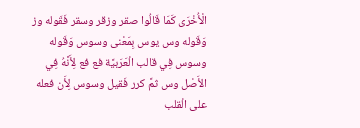الْأُخْرَى كَمَا قَالُوا صقر وزقر وسقر فَقَوله وز وَقَوله وس يوس بِمَعْنى وسوس وَقَوله وسوس فِي قالب الْعَرَبيَّة فع فع لِأَنَّهُ فِي الأَصْل وس ثمَّ كرر فَقيل وسوس لِأَن فعله على الْقلب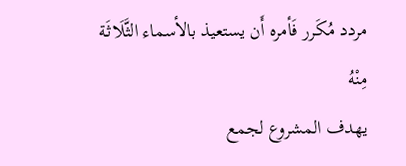مردد مُكَرر فَأمره أَن يستعيذ بالأسماء الثَّلَاثَة مِنْهُ
يهدف المشروع لجمع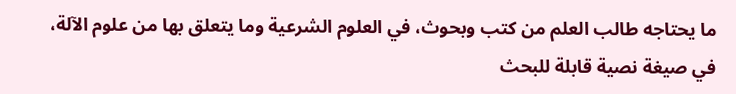ما يحتاجه طالب العلم من كتب وبحوث، في العلوم الشرعية وما يتعلق بها من علوم الآلة، في صيغة نصية قابلة للبحث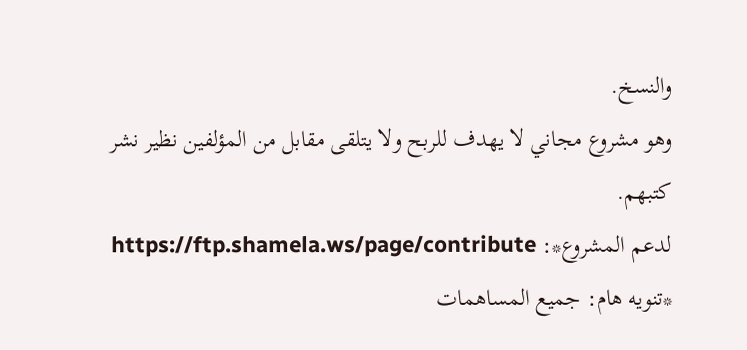والنسخ.
وهو مشروع مجاني لا يهدف للربح ولا يتلقى مقابل من المؤلفين نظير نشر كتبهم.
لدعم المشروع*: https://ftp.shamela.ws/page/contribute
*تنويه هام: جميع المساهمات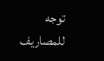توجه للمصاريف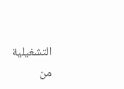التشغيلية من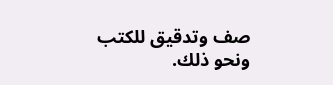صف وتدقيق للكتب ونحو ذلك.